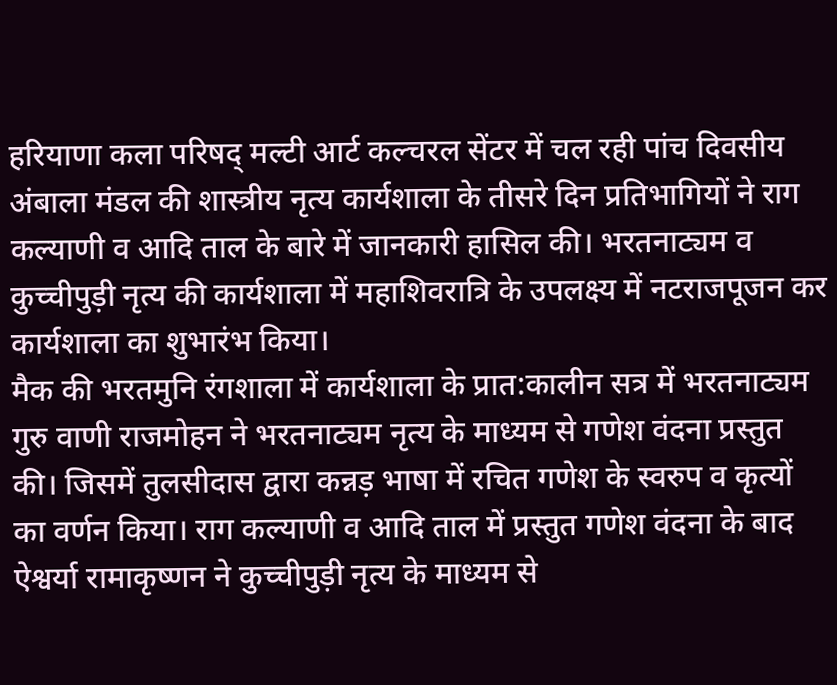हरियाणा कला परिषद् मल्टी आर्ट कल्चरल सेंटर में चल रही पांच दिवसीय अंबाला मंडल की शास्त्रीय नृत्य कार्यशाला के तीसरे दिन प्रतिभागियों ने राग कल्याणी व आदि ताल के बारे में जानकारी हासिल की। भरतनाट्यम व कुच्चीपुड़ी नृत्य की कार्यशाला में महाशिवरात्रि के उपलक्ष्य में नटराजपूजन कर कार्यशाला का शुभारंभ किया।
मैक की भरतमुनि रंगशाला में कार्यशाला के प्रात:कालीन सत्र में भरतनाट्यम गुरु वाणी राजमोहन ने भरतनाट्यम नृत्य के माध्यम से गणेश वंदना प्रस्तुत की। जिसमें तुलसीदास द्वारा कन्नड़ भाषा में रचित गणेश के स्वरुप व कृत्यों का वर्णन किया। राग कल्याणी व आदि ताल में प्रस्तुत गणेश वंदना के बाद ऐश्वर्या रामाकृष्णन ने कुच्चीपुड़ी नृत्य के माध्यम से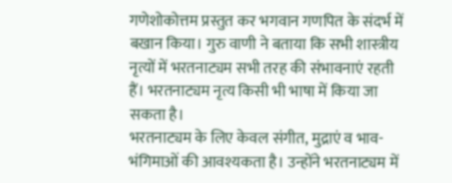गणेशोकोत्तम प्रस्तुत कर भगवान गणपित के संदर्भ में बखान किया। गुरु वाणी ने बताया कि सभी शास्त्रीय नृत्यों में भरतनाट्यम सभी तरह की संभावनाएं रहती हैं। भरतनाट्यम नृत्य किसी भी भाषा में किया जा सकता है।
भरतनाट्यम के लिए केवल संगीत, मुद्राएं व भाव-भंगिमाओं की आवश्यकता है। उन्होंने भरतनाट्यम में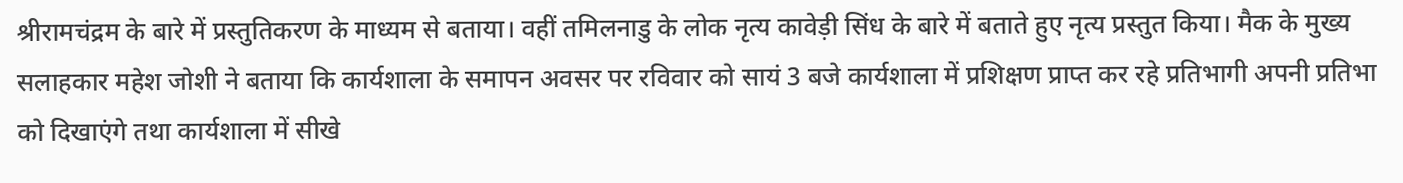श्रीरामचंद्रम के बारे में प्रस्तुतिकरण के माध्यम से बताया। वहीं तमिलनाडु के लोक नृत्य कावेड़ी सिंध के बारे में बताते हुए नृत्य प्रस्तुत किया। मैक के मुख्य सलाहकार महेश जोशी ने बताया कि कार्यशाला के समापन अवसर पर रविवार को सायं 3 बजे कार्यशाला में प्रशिक्षण प्राप्त कर रहे प्रतिभागी अपनी प्रतिभा को दिखाएंगे तथा कार्यशाला में सीखे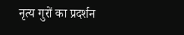नृत्य गुरों का प्रदर्शन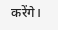करेंगे।